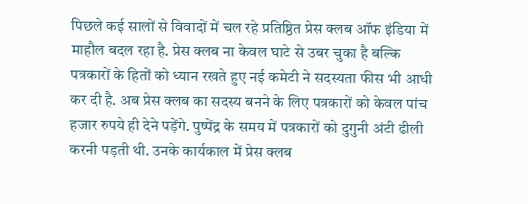पिछले कई सालों से विवादों में चल रहे प्रतिष्ठित प्रेस क्लब ऑफ इंडिया में माहौल बदल रहा है. प्रेस क्लब ना केवल घाटे से उबर चुका है बल्कि पत्रकारों के हितों को ध्यान रखते हुए नई कमेटी ने सदस्यता फीस भी आधी कर दी है. अब प्रेस क्लब का सदस्य बनने के लिए पत्रकारों को केवल पांच हजार रुपये ही देने पड़ेंगे. पुष्पेंद्र के समय में पत्रकारों को दुगुनी अंटी ढीली करनी पड़ती थी. उनके कार्यकाल में प्रेस क्लब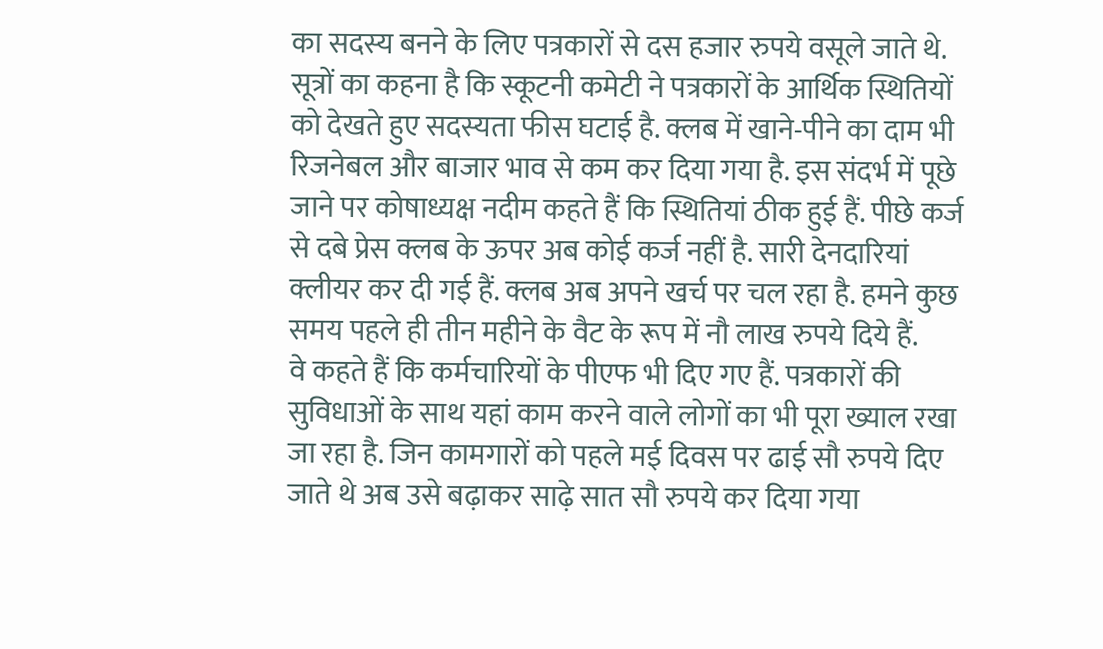का सदस्य बनने के लिए पत्रकारों से दस हजार रुपये वसूले जाते थे.
सूत्रों का कहना है कि स्कूटनी कमेटी ने पत्रकारों के आर्थिक स्थितियों को देखते हुए सदस्यता फीस घटाई है. क्लब में खाने-पीने का दाम भी रिजनेबल और बाजार भाव से कम कर दिया गया है. इस संदर्भ में पूछे जाने पर कोषाध्यक्ष नदीम कहते हैं कि स्थितियां ठीक हुई हैं. पीछे कर्ज से दबे प्रेस क्लब के ऊपर अब कोई कर्ज नहीं है. सारी देनदारियां क्लीयर कर दी गई हैं. क्लब अब अपने खर्च पर चल रहा है. हमने कुछ समय पहले ही तीन महीने के वैट के रूप में नौ लाख रुपये दिये हैं.
वे कहते हैं कि कर्मचारियों के पीएफ भी दिए गए हैं. पत्रकारों की सुविधाओं के साथ यहां काम करने वाले लोगों का भी पूरा ख्याल रखा जा रहा है. जिन कामगारों को पहले मई दिवस पर ढाई सौ रुपये दिए जाते थे अब उसे बढ़ाकर साढ़े सात सौ रुपये कर दिया गया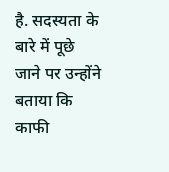है. सदस्यता के बारे में पूछे जाने पर उन्होंने बताया कि काफी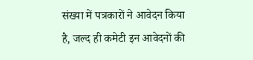संख्या में पत्रकारों ने आवेदन किया है, जल्द ही कमेटी इन आवेदनों की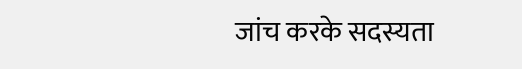जांच करके सदस्यता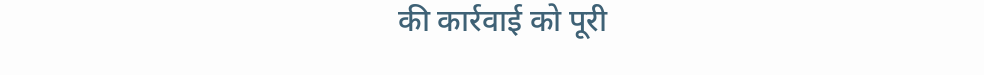की कार्रवाई को पूरी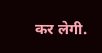कर लेगी.